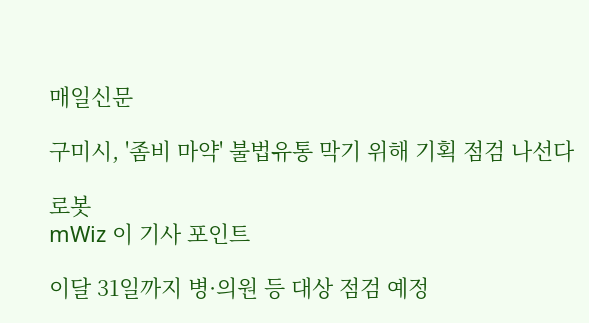매일신문

구미시, '좀비 마약' 불법유통 막기 위해 기획 점검 나선다

로봇
mWiz 이 기사 포인트

이달 31일까지 병·의원 등 대상 점검 예정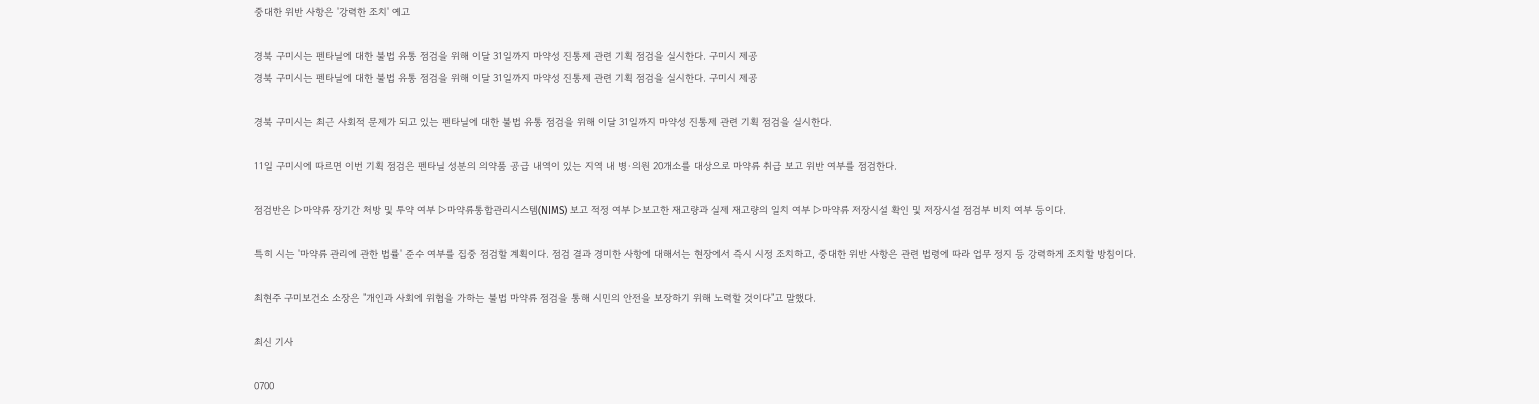중대한 위반 사항은 '강력한 조치' 예고

경북 구미시는 펜타닐에 대한 불법 유통 점검을 위해 이달 31일까지 마약성 진통제 관련 기획 점검을 실시한다. 구미시 제공
경북 구미시는 펜타닐에 대한 불법 유통 점검을 위해 이달 31일까지 마약성 진통제 관련 기획 점검을 실시한다. 구미시 제공

경북 구미시는 최근 사회적 문제가 되고 있는 펜타닐에 대한 불법 유통 점검을 위해 이달 31일까지 마약성 진통제 관련 기획 점검을 실시한다.

11일 구미시에 따르면 이번 기획 점검은 펜타닐 성분의 의약품 공급 내역이 있는 지역 내 병·의원 20개소를 대상으로 마약류 취급 보고 위반 여부를 점검한다.

점검반은 ▷마약류 장기간 처방 및 투약 여부 ▷마약류통합관리시스템(NIMS) 보고 적정 여부 ▷보고한 재고량과 실제 재고량의 일치 여부 ▷마약류 저장시설 확인 및 저장시설 점검부 비치 여부 등이다.

특히 시는 '마약류 관리에 관한 법률' 준수 여부를 집중 점검할 계획이다. 점검 결과 경미한 사항에 대해서는 현장에서 즉시 시정 조치하고, 중대한 위반 사항은 관련 법령에 따라 업무 정지 등 강력하게 조치할 방침이다.

최현주 구미보건소 소장은 "개인과 사회에 위협을 가하는 불법 마약류 점검을 통해 시민의 안전을 보장하기 위해 노력할 것이다"고 말했다.

최신 기사

0700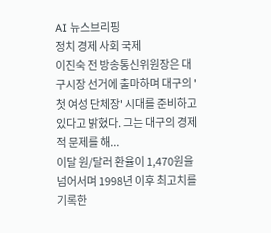AI 뉴스브리핑
정치 경제 사회 국제
이진숙 전 방송통신위원장은 대구시장 선거에 출마하며 대구의 '첫 여성 단체장' 시대를 준비하고 있다고 밝혔다. 그는 대구의 경제적 문제를 해...
이달 원/달러 환율이 1,470원을 넘어서며 1998년 이후 최고치를 기록한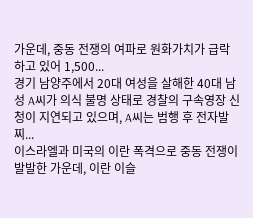가운데, 중동 전쟁의 여파로 원화가치가 급락하고 있어 1,500...
경기 남양주에서 20대 여성을 살해한 40대 남성 A씨가 의식 불명 상태로 경찰의 구속영장 신청이 지연되고 있으며, A씨는 범행 후 전자발찌...
이스라엘과 미국의 이란 폭격으로 중동 전쟁이 발발한 가운데, 이란 이슬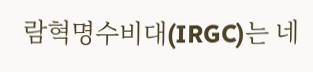람혁명수비대(IRGC)는 네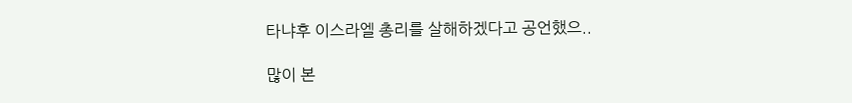타냐후 이스라엘 총리를 살해하겠다고 공언했으..

많이 본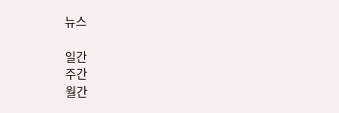뉴스

일간
주간
월간